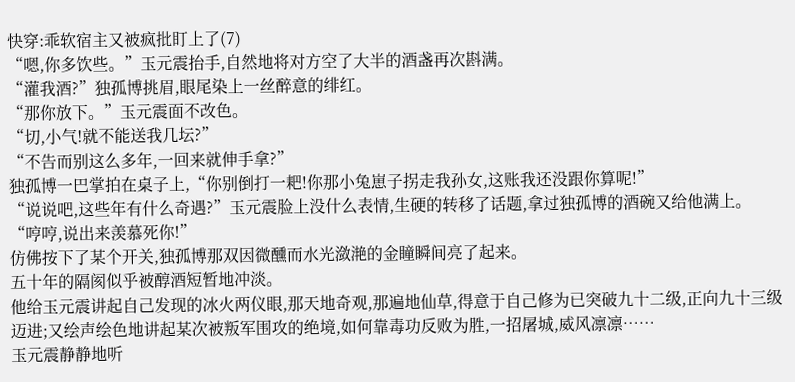快穿:乖软宿主又被疯批盯上了(7)
“嗯,你多饮些。”玉元震抬手,自然地将对方空了大半的酒盏再次斟满。
“灌我酒?”独孤博挑眉,眼尾染上一丝醉意的绯红。
“那你放下。”玉元震面不改色。
“切,小气!就不能送我几坛?”
“不告而别这么多年,一回来就伸手拿?”
独孤博一巴掌拍在桌子上,“你别倒打一耙!你那小兔崽子拐走我孙女,这账我还没跟你算呢!”
“说说吧,这些年有什么奇遇?”玉元震脸上没什么表情,生硬的转移了话题,拿过独孤博的酒碗又给他满上。
“哼哼,说出来羡慕死你!”
仿佛按下了某个开关,独孤博那双因微醺而水光潋滟的金瞳瞬间亮了起来。
五十年的隔阂似乎被醇酒短暂地冲淡。
他给玉元震讲起自己发现的冰火两仪眼,那天地奇观,那遍地仙草,得意于自己修为已突破九十二级,正向九十三级迈进;又绘声绘色地讲起某次被叛军围攻的绝境,如何靠毒功反败为胜,一招屠城,威风凛凛……
玉元震静静地听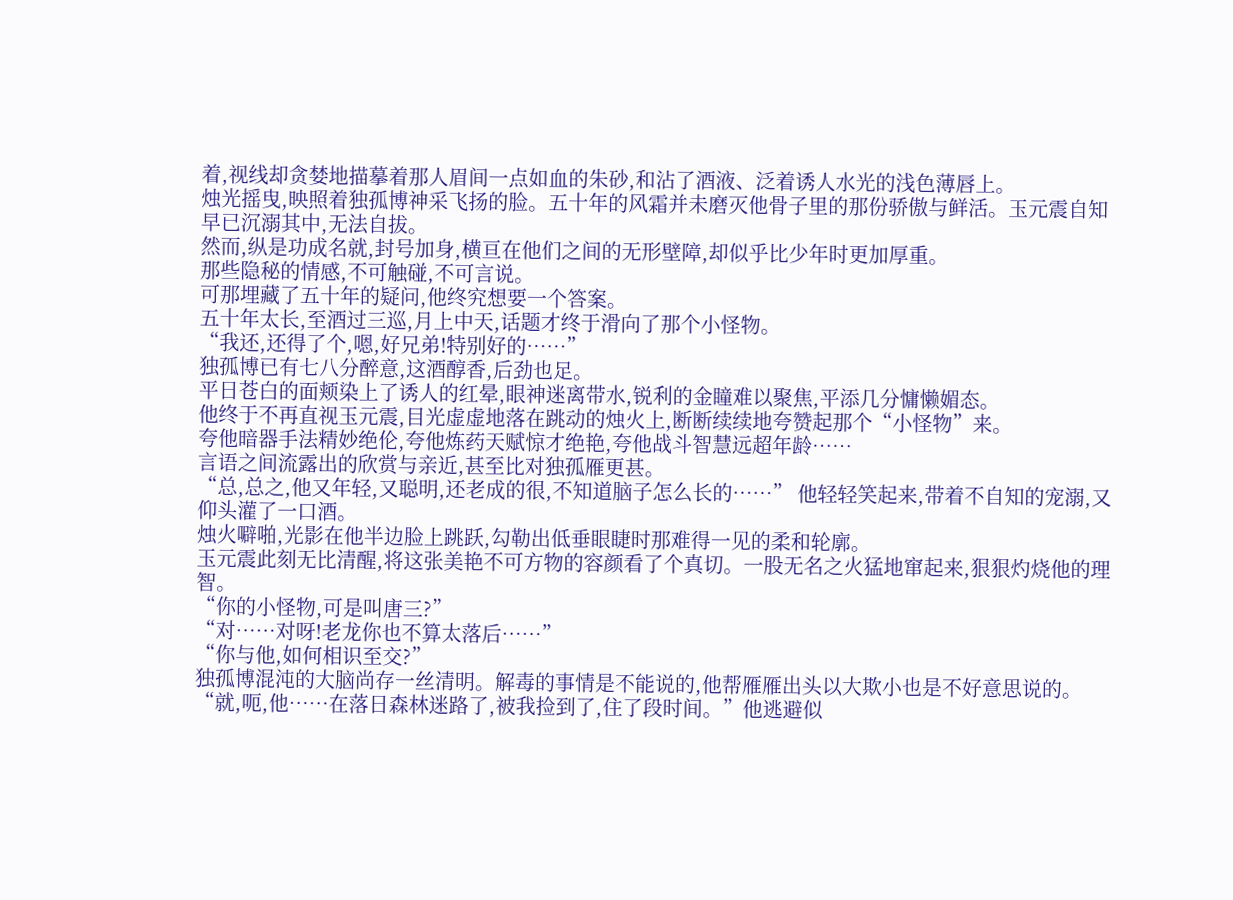着,视线却贪婪地描摹着那人眉间一点如血的朱砂,和沾了酒液、泛着诱人水光的浅色薄唇上。
烛光摇曳,映照着独孤博神采飞扬的脸。五十年的风霜并未磨灭他骨子里的那份骄傲与鲜活。玉元震自知早已沉溺其中,无法自拔。
然而,纵是功成名就,封号加身,横亘在他们之间的无形壁障,却似乎比少年时更加厚重。
那些隐秘的情感,不可触碰,不可言说。
可那埋藏了五十年的疑问,他终究想要一个答案。
五十年太长,至酒过三巡,月上中天,话题才终于滑向了那个小怪物。
“我还,还得了个,嗯,好兄弟!特别好的……”
独孤博已有七八分醉意,这酒醇香,后劲也足。
平日苍白的面颊染上了诱人的红晕,眼神迷离带水,锐利的金瞳难以聚焦,平添几分慵懒媚态。
他终于不再直视玉元震,目光虚虚地落在跳动的烛火上,断断续续地夸赞起那个“小怪物”来。
夸他暗器手法精妙绝伦,夸他炼药天赋惊才绝艳,夸他战斗智慧远超年龄……
言语之间流露出的欣赏与亲近,甚至比对独孤雁更甚。
“总,总之,他又年轻,又聪明,还老成的很,不知道脑子怎么长的……” 他轻轻笑起来,带着不自知的宠溺,又仰头灌了一口酒。
烛火噼啪,光影在他半边脸上跳跃,勾勒出低垂眼睫时那难得一见的柔和轮廓。
玉元震此刻无比清醒,将这张美艳不可方物的容颜看了个真切。一股无名之火猛地窜起来,狠狠灼烧他的理智。
“你的小怪物,可是叫唐三?”
“对……对呀!老龙你也不算太落后……”
“你与他,如何相识至交?”
独孤博混沌的大脑尚存一丝清明。解毒的事情是不能说的,他帮雁雁出头以大欺小也是不好意思说的。
“就,呃,他……在落日森林迷路了,被我捡到了,住了段时间。”他逃避似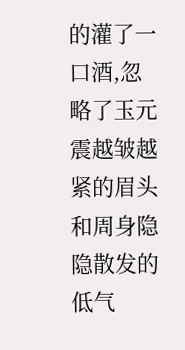的灌了一口酒,忽略了玉元震越皱越紧的眉头和周身隐隐散发的低气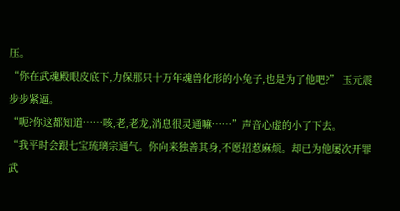压。
“你在武魂殿眼皮底下,力保那只十万年魂兽化形的小兔子,也是为了他吧?” 玉元震步步紧逼。
“呃?你这都知道……咳,老,老龙,消息很灵通嘛……”声音心虚的小了下去。
“我平时会跟七宝琉璃宗通气。你向来独善其身,不愿招惹麻烦。却已为他屡次开罪武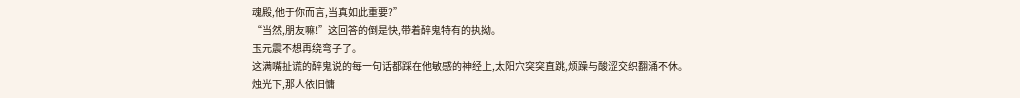魂殿,他于你而言,当真如此重要?”
“当然,朋友嘛!”这回答的倒是快,带着醉鬼特有的执拗。
玉元震不想再绕弯子了。
这满嘴扯谎的醉鬼说的每一句话都踩在他敏感的神经上,太阳穴突突直跳,烦躁与酸涩交织翻涌不休。
烛光下,那人依旧慵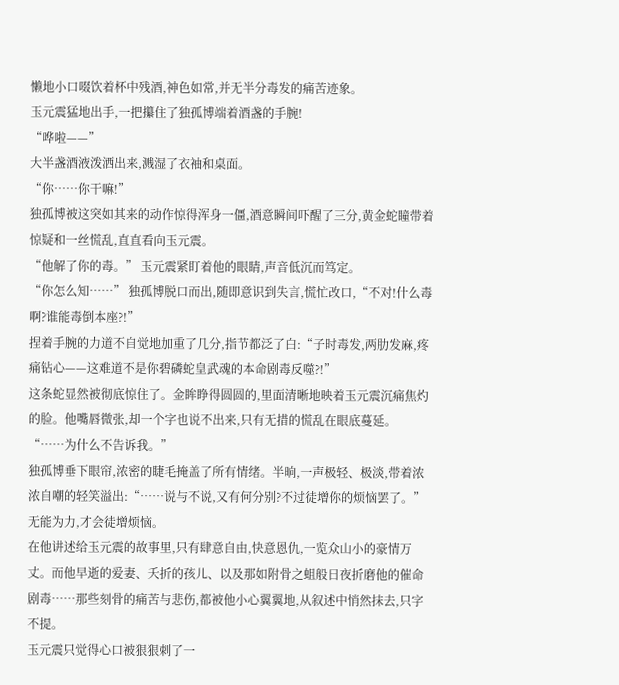懒地小口啜饮着杯中残酒,神色如常,并无半分毒发的痛苦迹象。
玉元震猛地出手,一把攥住了独孤博端着酒盏的手腕!
“哗啦——”
大半盏酒液泼洒出来,溅湿了衣袖和桌面。
“你……你干嘛!”
独孤博被这突如其来的动作惊得浑身一僵,酒意瞬间吓醒了三分,黄金蛇瞳带着惊疑和一丝慌乱,直直看向玉元震。
“他解了你的毒。” 玉元震紧盯着他的眼睛,声音低沉而笃定。
“你怎么知……” 独孤博脱口而出,随即意识到失言,慌忙改口,“不对!什么毒啊?谁能毒倒本座?!”
捏着手腕的力道不自觉地加重了几分,指节都泛了白:“子时毒发,两肋发麻,疼痛钻心——这难道不是你碧磷蛇皇武魂的本命剧毒反噬?!”
这条蛇显然被彻底惊住了。金眸睁得圆圆的,里面清晰地映着玉元震沉痛焦灼的脸。他嘴唇微张,却一个字也说不出来,只有无措的慌乱在眼底蔓延。
“……为什么不告诉我。”
独孤博垂下眼帘,浓密的睫毛掩盖了所有情绪。半晌,一声极轻、极淡,带着浓浓自嘲的轻笑溢出:“……说与不说,又有何分别?不过徒增你的烦恼罢了。”
无能为力,才会徒增烦恼。
在他讲述给玉元震的故事里,只有肆意自由,快意恩仇,一览众山小的豪情万丈。而他早逝的爱妻、夭折的孩儿、以及那如附骨之蛆般日夜折磨他的催命剧毒……那些刻骨的痛苦与悲伤,都被他小心翼翼地,从叙述中悄然抹去,只字不提。
玉元震只觉得心口被狠狠刺了一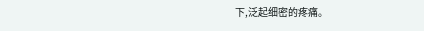下,泛起细密的疼痛。